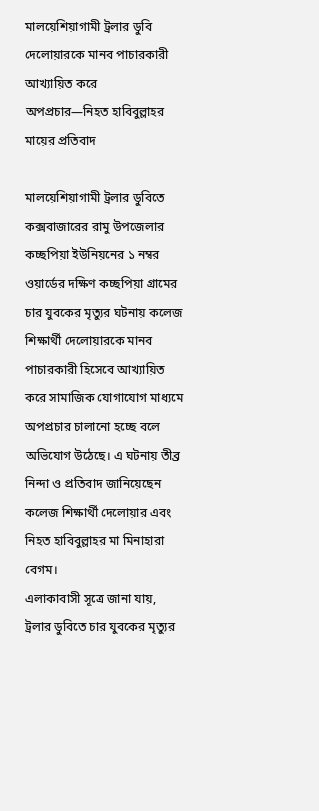মালয়েশিয়াগামী ট্রলার ডুবি
দেলোয়ারকে মানব পাচারকারী আখ্যায়িত করে অপপ্রচার—নিহত হাবিবুল্লাহর মায়ের প্রতিবাদ

মালয়েশিয়াগামী ট্রলার ডুবিতে কক্সবাজারের রামু উপজেলার কচ্ছপিয়া ইউনিয়নের ১ নম্বর ওয়ার্ডের দক্ষিণ কচ্ছপিয়া গ্রামের চার যুবকের মৃত্যুর ঘটনায় কলেজ শিক্ষার্থী দেলোয়ারকে মানব পাচারকারী হিসেবে আখ্যায়িত করে সামাজিক যোগাযোগ মাধ্যমে অপপ্রচার চালানো হচ্ছে বলে অভিযোগ উঠেছে। এ ঘটনায় তীব্র নিন্দা ও প্রতিবাদ জানিয়েছেন কলেজ শিক্ষার্থী দেলোয়ার এবং নিহত হাবিবুল্লাহর মা মিনাহারা বেগম।
এলাকাবাসী সূত্রে জানা যায়, ট্রলার ডুবিতে চার যুবকের মৃত্যুর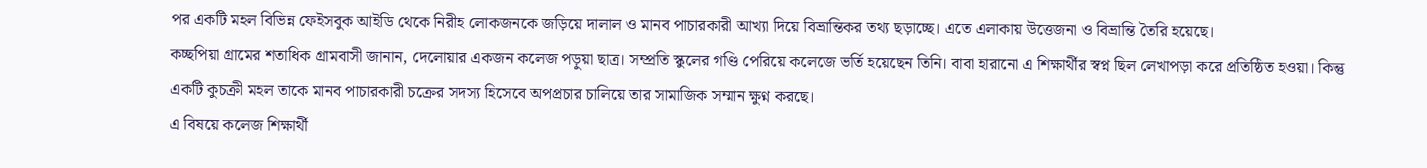পর একটি মহল বিভিন্ন ফেইসবুক আইডি থেকে নিরীহ লোকজনকে জড়িয়ে দালাল ও মানব পাচারকারী আখ্যা দিয়ে বিভ্রান্তিকর তথ্য ছড়াচ্ছে। এতে এলাকায় উত্তেজনা ও বিভ্রান্তি তৈরি হয়েছে।
কচ্ছপিয়া গ্রামের শতাধিক গ্রামবাসী জানান, দেলোয়ার একজন কলেজ পড়ুয়া ছাত্র। সম্প্রতি স্কুলের গণ্ডি পেরিয়ে কলেজে ভর্তি হয়েছেন তিনি। বাবা হারানো এ শিক্ষার্থীর স্বপ্ন ছিল লেখাপড়া করে প্রতিষ্ঠিত হওয়া। কিন্তু একটি কুচক্রী মহল তাকে মানব পাচারকারী চক্রের সদস্য হিসেবে অপপ্রচার চালিয়ে তার সামাজিক সম্মান ক্ষুণ্ন করছে।
এ বিষয়ে কলেজ শিক্ষার্থী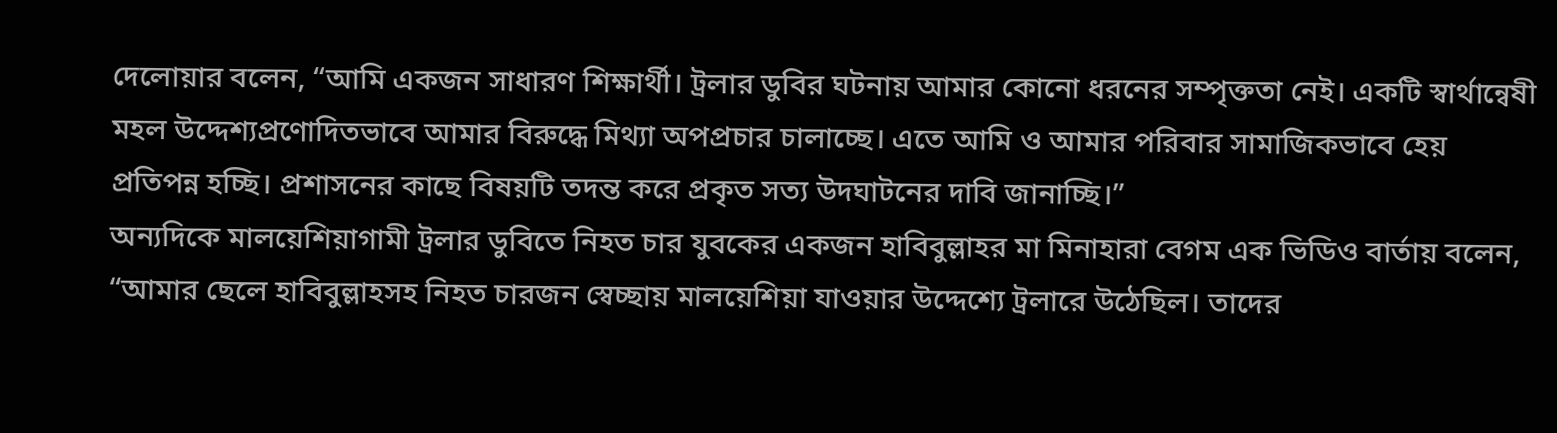দেলোয়ার বলেন, “আমি একজন সাধারণ শিক্ষার্থী। ট্রলার ডুবির ঘটনায় আমার কোনো ধরনের সম্পৃক্ততা নেই। একটি স্বার্থান্বেষী মহল উদ্দেশ্যপ্রণোদিতভাবে আমার বিরুদ্ধে মিথ্যা অপপ্রচার চালাচ্ছে। এতে আমি ও আমার পরিবার সামাজিকভাবে হেয় প্রতিপন্ন হচ্ছি। প্রশাসনের কাছে বিষয়টি তদন্ত করে প্রকৃত সত্য উদঘাটনের দাবি জানাচ্ছি।”
অন্যদিকে মালয়েশিয়াগামী ট্রলার ডুবিতে নিহত চার যুবকের একজন হাবিবুল্লাহর মা মিনাহারা বেগম এক ভিডিও বার্তায় বলেন, “আমার ছেলে হাবিবুল্লাহসহ নিহত চারজন স্বেচ্ছায় মালয়েশিয়া যাওয়ার উদ্দেশ্যে ট্রলারে উঠেছিল। তাদের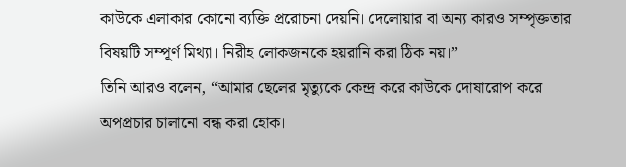কাউকে এলাকার কোনো ব্যক্তি প্ররোচনা দেয়নি। দেলোয়ার বা অন্য কারও সম্পৃক্ততার বিষয়টি সম্পূর্ণ মিথ্যা। নিরীহ লোকজনকে হয়রানি করা ঠিক নয়।”
তিনি আরও বলেন, “আমার ছেলের মৃত্যুকে কেন্দ্র করে কাউকে দোষারোপ করে অপপ্রচার চালানো বন্ধ করা হোক।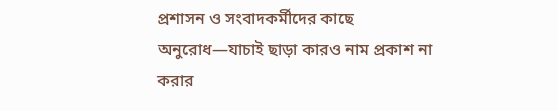প্রশাসন ও সংবাদকর্মীদের কাছে অনুরোধ—যাচাই ছাড়া কারও নাম প্রকাশ না করার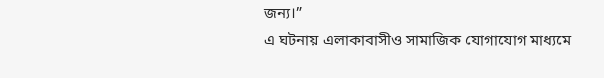জন্য।”
এ ঘটনায় এলাকাবাসীও সামাজিক যোগাযোগ মাধ্যমে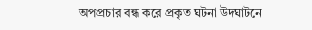অপপ্রচার বন্ধ করে প্রকৃত ঘটনা উদঘাটনে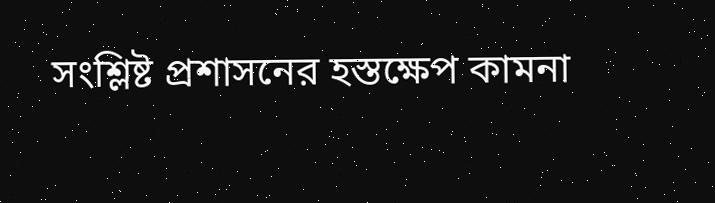সংশ্লিষ্ট প্রশাসনের হস্তক্ষেপ কামনা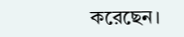করেছেন।